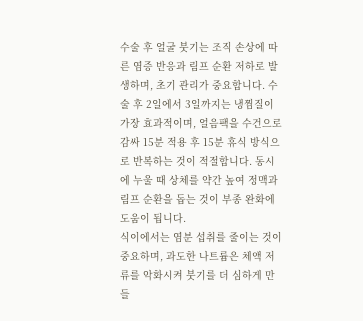수술 후 얼굴 붓기는 조직 손상에 따른 염증 반응과 림프 순환 저하로 발생하며, 초기 관리가 중요합니다. 수술 후 2일에서 3일까지는 냉찜질이 가장 효과적이며, 얼음팩을 수건으로 감싸 15분 적용 후 15분 휴식 방식으로 반복하는 것이 적절합니다. 동시에 누울 때 상체를 약간 높여 정맥과 림프 순환을 돕는 것이 부종 완화에 도움이 됩니다.
식이에서는 염분 섭취를 줄이는 것이 중요하며, 과도한 나트륨은 체액 저류를 악화시켜 붓기를 더 심하게 만들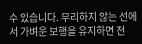수 있습니다. 무리하지 않는 선에서 가벼운 보행을 유지하면 전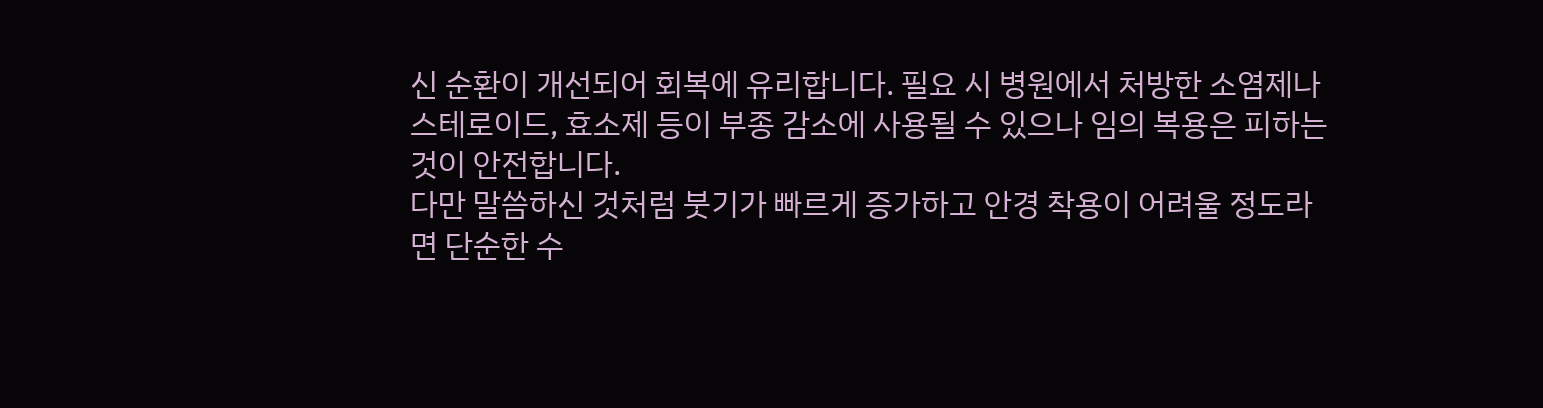신 순환이 개선되어 회복에 유리합니다. 필요 시 병원에서 처방한 소염제나 스테로이드, 효소제 등이 부종 감소에 사용될 수 있으나 임의 복용은 피하는 것이 안전합니다.
다만 말씀하신 것처럼 붓기가 빠르게 증가하고 안경 착용이 어려울 정도라면 단순한 수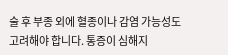술 후 부종 외에 혈종이나 감염 가능성도 고려해야 합니다. 통증이 심해지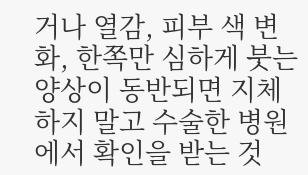거나 열감, 피부 색 변화, 한쪽만 심하게 붓는 양상이 동반되면 지체하지 말고 수술한 병원에서 확인을 받는 것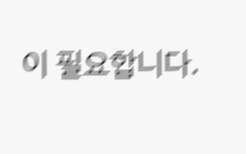이 필요합니다.